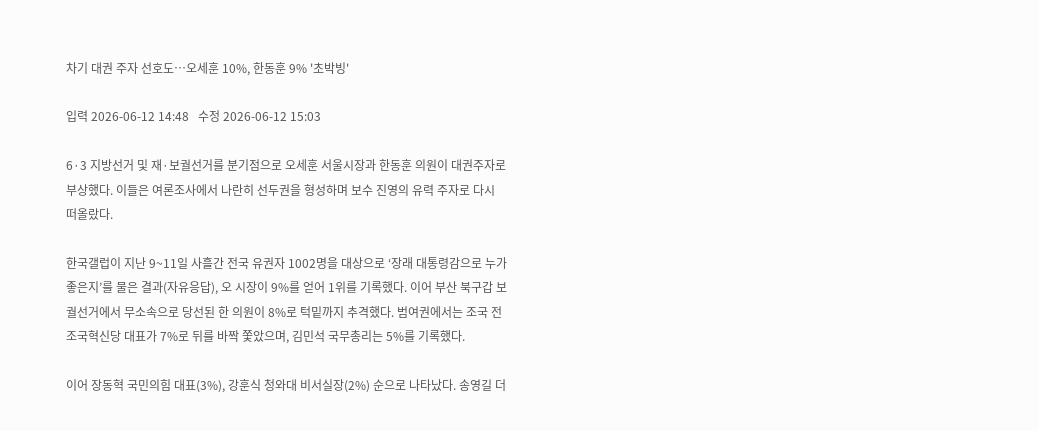차기 대권 주자 선호도…오세훈 10%, 한동훈 9% '초박빙'

입력 2026-06-12 14:48   수정 2026-06-12 15:03

6·3 지방선거 및 재·보궐선거를 분기점으로 오세훈 서울시장과 한동훈 의원이 대권주자로 부상했다. 이들은 여론조사에서 나란히 선두권을 형성하며 보수 진영의 유력 주자로 다시 떠올랐다.

한국갤럽이 지난 9~11일 사흘간 전국 유권자 1002명을 대상으로 ‘장래 대통령감으로 누가 좋은지’를 물은 결과(자유응답), 오 시장이 9%를 얻어 1위를 기록했다. 이어 부산 북구갑 보궐선거에서 무소속으로 당선된 한 의원이 8%로 턱밑까지 추격했다. 범여권에서는 조국 전 조국혁신당 대표가 7%로 뒤를 바짝 쫓았으며, 김민석 국무총리는 5%를 기록했다.

이어 장동혁 국민의힘 대표(3%), 강훈식 청와대 비서실장(2%) 순으로 나타났다. 송영길 더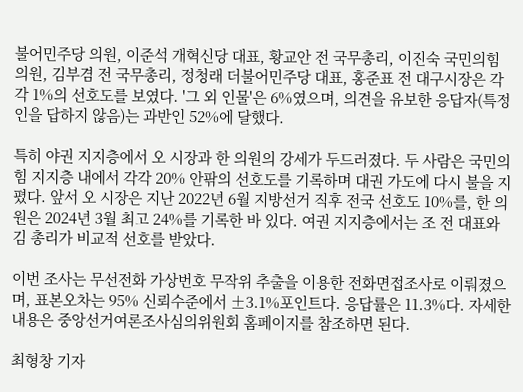불어민주당 의원, 이준석 개혁신당 대표, 황교안 전 국무총리, 이진숙 국민의힘 의원, 김부겸 전 국무총리, 정청래 더불어민주당 대표, 홍준표 전 대구시장은 각각 1%의 선호도를 보였다. '그 외 인물'은 6%였으며, 의견을 유보한 응답자(특정인을 답하지 않음)는 과반인 52%에 달했다.

특히 야권 지지층에서 오 시장과 한 의원의 강세가 두드러졌다. 두 사람은 국민의힘 지지층 내에서 각각 20% 안팎의 선호도를 기록하며 대권 가도에 다시 불을 지폈다. 앞서 오 시장은 지난 2022년 6월 지방선거 직후 전국 선호도 10%를, 한 의원은 2024년 3월 최고 24%를 기록한 바 있다. 여권 지지층에서는 조 전 대표와 김 총리가 비교적 선호를 받았다.

이번 조사는 무선전화 가상번호 무작위 추출을 이용한 전화면접조사로 이뤄졌으며, 표본오차는 95% 신뢰수준에서 ±3.1%포인트다. 응답률은 11.3%다. 자세한 내용은 중앙선거여론조사심의위원회 홈페이지를 참조하면 된다.

최형창 기자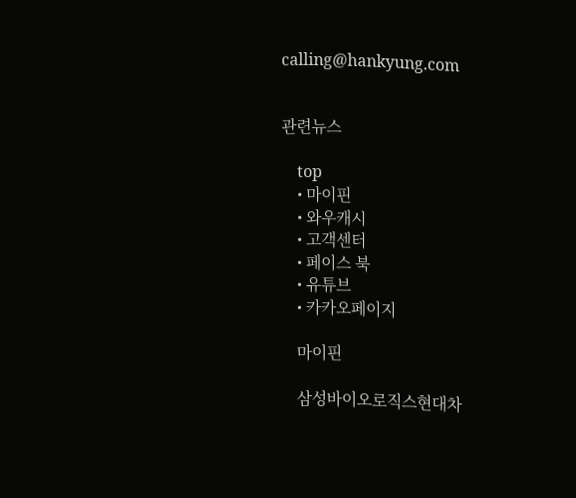calling@hankyung.com


관련뉴스

    top
    • 마이핀
    • 와우캐시
    • 고객센터
    • 페이스 북
    • 유튜브
    • 카카오페이지

    마이핀

    삼성바이오로직스현대차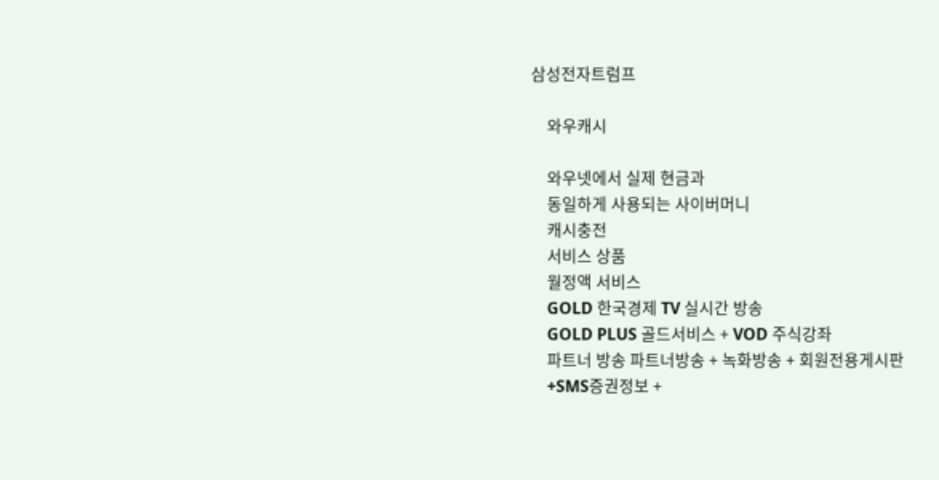삼성전자트럼프

    와우캐시

    와우넷에서 실제 현금과
    동일하게 사용되는 사이버머니
    캐시충전
    서비스 상품
    월정액 서비스
    GOLD 한국경제 TV 실시간 방송
    GOLD PLUS 골드서비스 + VOD 주식강좌
    파트너 방송 파트너방송 + 녹화방송 + 회원전용게시판
    +SMS증권정보 +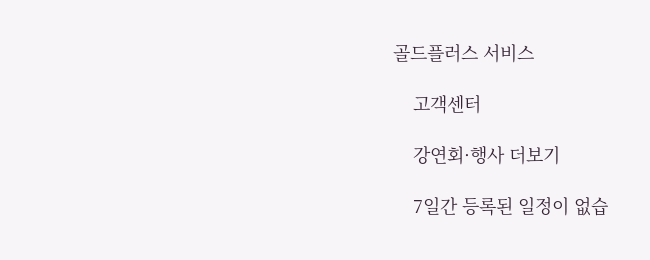골드플러스 서비스

    고객센터

    강연회·행사 더보기

    7일간 등록된 일정이 없습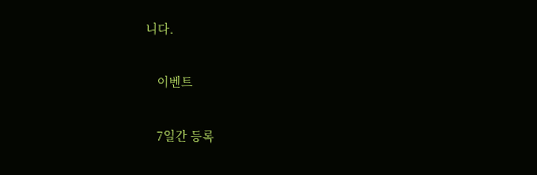니다.

    이벤트

    7일간 등록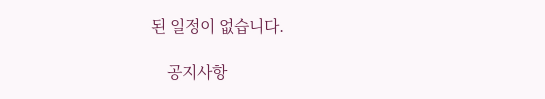된 일정이 없습니다.

    공지사항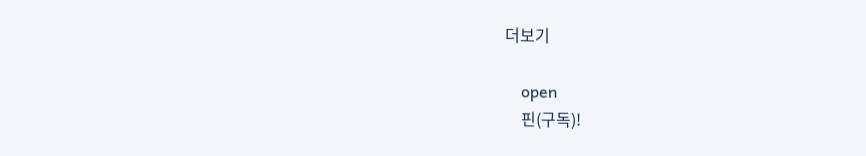더보기

    open
    핀(구독)!